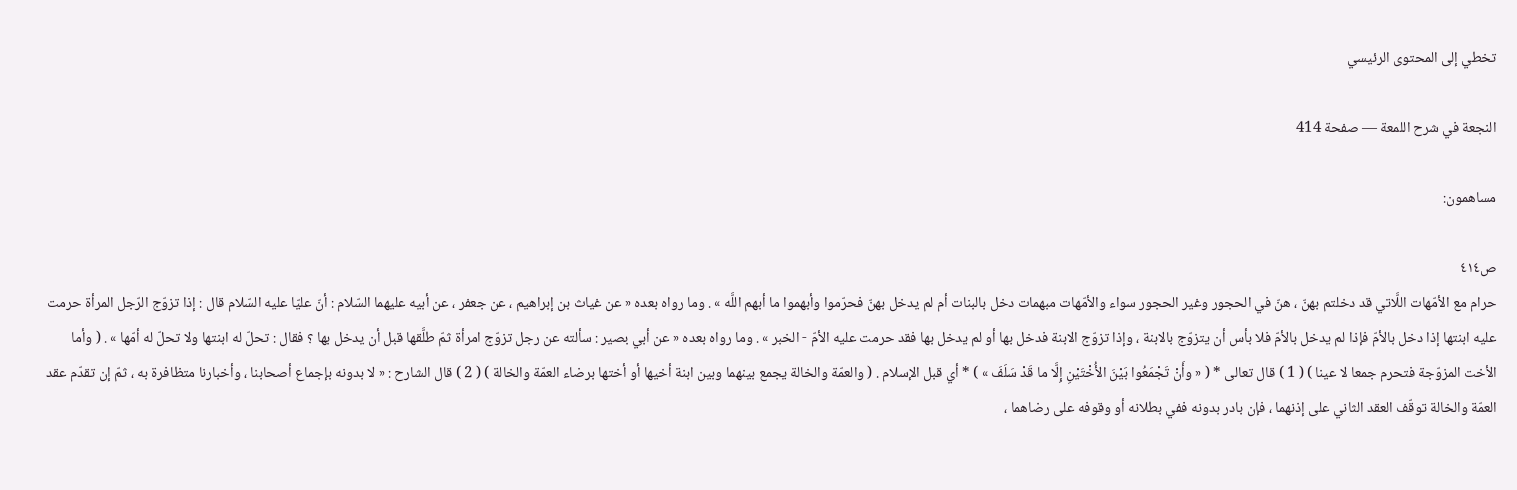تخطي إلى المحتوى الرئيسي

النجعة في شرح اللمعة — صفحة 414

مساهمون:

ص٤١٤
حرام مع الأمّهات اللَّاتي قد دخلتم بهنّ ، هنّ في الحجور وغير الحجور سواء والأمّهات مبهمات دخل بالبنات أم لم يدخل بهنّ فحرّموا وأبهموا ما أبهم اللَّه » . وما رواه بعده « عن غياث بن إبراهيم ، عن جعفر ، عن أبيه عليهما السّلام : أنّ عليّا عليه السّلام قال : إذا تزوّج الرّجل المرأة حرمت عليه ابنتها إذا دخل بالأمّ فإذا لم يدخل بالأمّ فلا بأس أن يتزوّج بالابنة ، وإذا تزوّج الابنة فدخل بها أو لم يدخل بها فقد حرمت عليه الأمّ - الخبر » . وما رواه بعده « عن أبي بصير : سألته عن رجل تزوّج امرأة ثمّ طلَّقها قبل أن يدخل بها ؟ فقال : تحلّ له ابنتها ولا تحلّ له أمّها » . ( وأما الأخت المزوّجة فتحرم جمعا لا عينا ) ( 1 ) قال تعالى * ( « وأَنْ تَجْمَعُوا بَيْنَ الأُخْتَيْنِ إِلَّا ما قَدْ سَلَفَ » ) * أي قبل الإسلام . ( والعمّة والخالة يجمع بينهما وبين ابنة أخيها أو أختها برضاء العمّة والخالة ) ( 2 ) قال الشارح : « لا بدونه بإجماع أصحابنا ، وأخبارنا متظافرة به ، ثمّ إن تقدّم عقد العمّة والخالة توقّف العقد الثاني على إذنهما ، فإن بادر بدونه ففي بطلانه أو وقوفه على رضاهما ،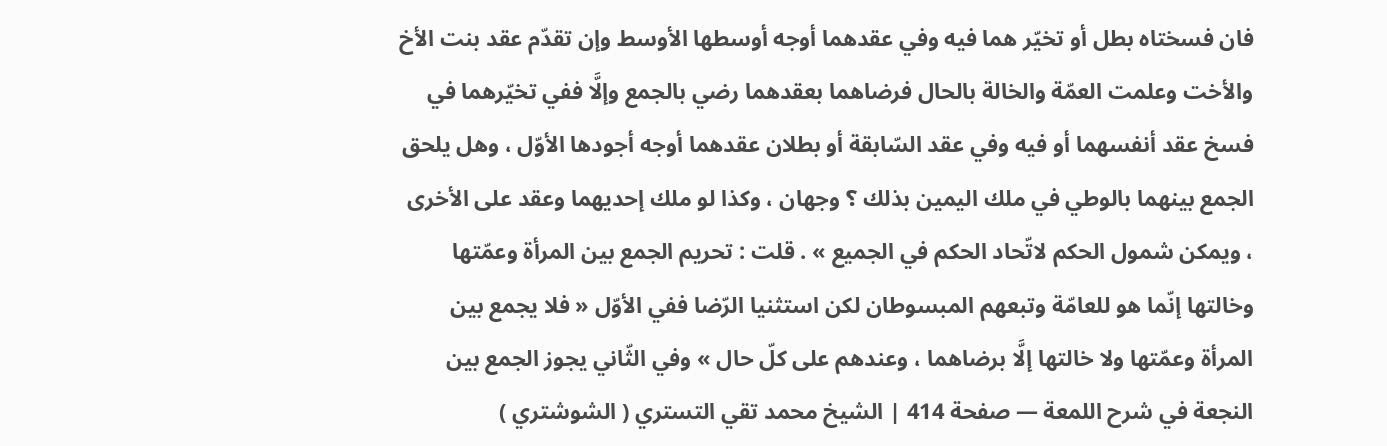فان فسختاه بطل أو تخيّر هما فيه وفي عقدهما أوجه أوسطها الأوسط وإن تقدّم عقد بنت الأخ والأخت وعلمت العمّة والخالة بالحال فرضاهما بعقدهما رضي بالجمع وإلَّا ففي تخيّرهما في فسخ عقد أنفسهما أو فيه وفي عقد السّابقة أو بطلان عقدهما أوجه أجودها الأوّل ، وهل يلحق الجمع بينهما بالوطي في ملك اليمين بذلك ؟ وجهان ، وكذا لو ملك إحديهما وعقد على الأخرى ، ويمكن شمول الحكم لاتّحاد الحكم في الجميع » . قلت : تحريم الجمع بين المرأة وعمّتها وخالتها إنّما هو للعامّة وتبعهم المبسوطان لكن استثنيا الرّضا ففي الأوّل « فلا يجمع بين المرأة وعمّتها ولا خالتها إلَّا برضاهما ، وعندهم على كلّ حال » وفي الثّاني يجوز الجمع بين
النجعة في شرح اللمعة — صفحة 414 | الشيخ محمد تقي التستري ( الشوشتري )